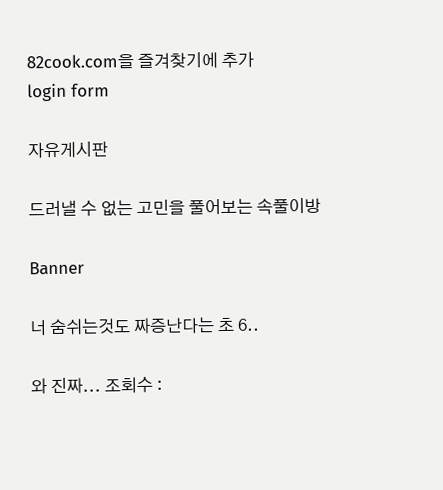82cook.com을 즐겨찾기에 추가
login form

자유게시판

드러낼 수 없는 고민을 풀어보는 속풀이방

Banner

너 숨쉬는것도 짜증난다는 초 6..

와 진짜... 조회수 :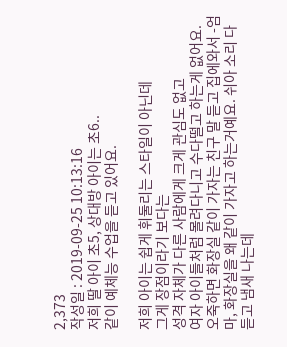2,373
작성일 : 2019-09-25 10:13:16
저희 딸 아이 초5, 상대방 아이는 초6..
같이 예체능 수업을 듣고 있어요.

저희 아이는 쉽게 휘둘리는 스타일이 아닌데
그게 장점이라기 보다는
성격 자체가 다른 사람에게 크게 관심도 없고
여자 아이들처럼 몰려다니고 수다떨고 하는게 없어요. 오죽하면 화장실 같이 가자는 친구 말 듣고 집에와서 -엄마, 화장실을 왜 같이 가자고 하는거예요. 쉬아 소리 다 듣고 냄새 나는데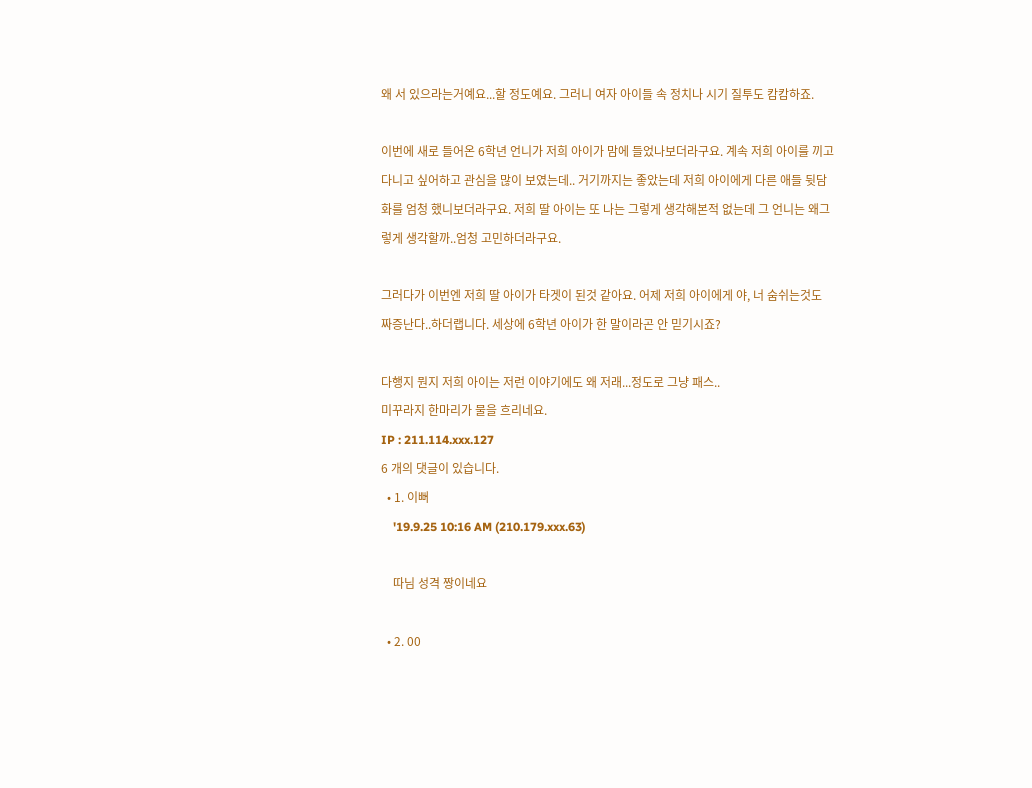왜 서 있으라는거예요...할 정도예요. 그러니 여자 아이들 속 정치나 시기 질투도 캄캄하죠.

이번에 새로 들어온 6학년 언니가 저희 아이가 맘에 들었나보더라구요. 계속 저희 아이를 끼고 다니고 싶어하고 관심을 많이 보였는데.. 거기까지는 좋았는데 저희 아이에게 다른 애들 뒷담화를 엄청 했니보더라구요. 저희 딸 아이는 또 나는 그렇게 생각해본적 없는데 그 언니는 왜그렇게 생각할까..엄청 고민하더라구요.

그러다가 이번엔 저희 딸 아이가 타겟이 된것 같아요. 어제 저희 아이에게 야, 너 숨쉬는것도 짜증난다..하더랩니다. 세상에 6학년 아이가 한 말이라곤 안 믿기시죠?

다행지 뭔지 저희 아이는 저런 이야기에도 왜 저래...정도로 그냥 패스..
미꾸라지 한마리가 물을 흐리네요.
IP : 211.114.xxx.127
6 개의 댓글이 있습니다.
  • 1. 이뻐
    '19.9.25 10:16 AM (210.179.xxx.63)

    따님 성격 짱이네요

  • 2. 00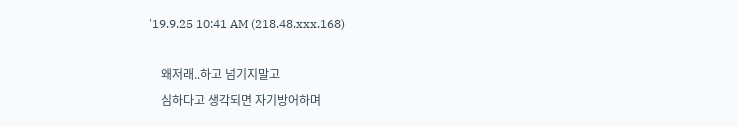'19.9.25 10:41 AM (218.48.xxx.168)

    왜저래..하고 넘기지말고
    심하다고 생각되면 자기방어하며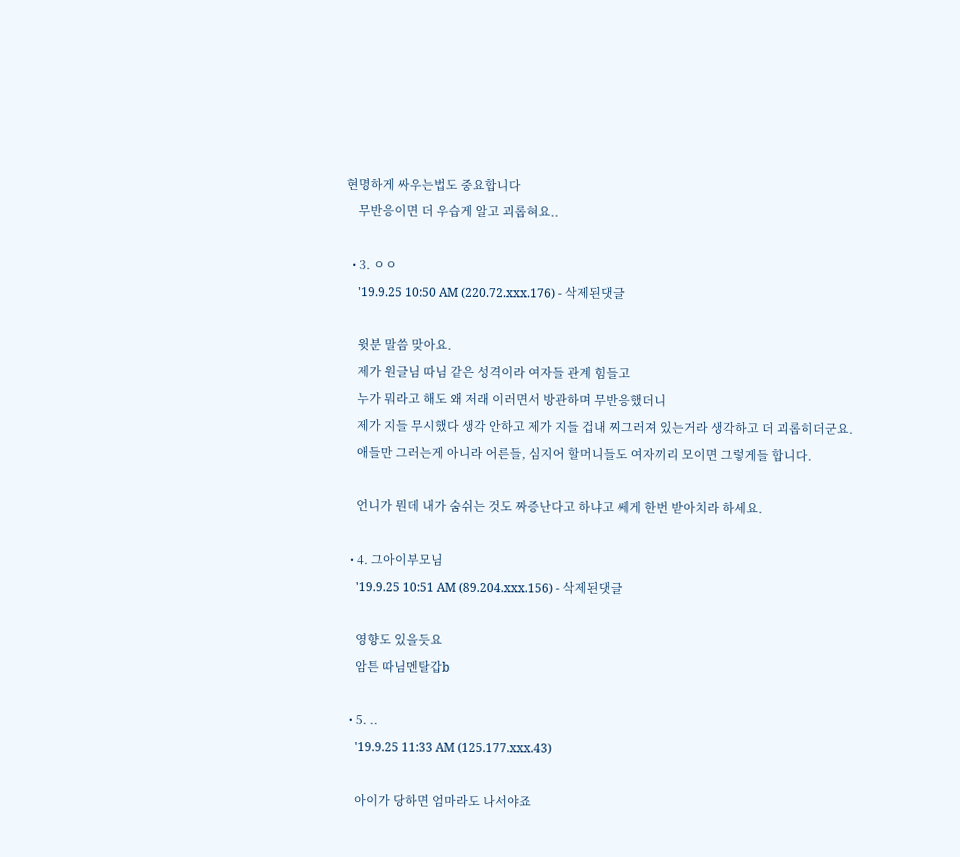현명하게 싸우는법도 중요합니다
    무반응이면 더 우습게 알고 괴롭혀요..

  • 3. ㅇㅇ
    '19.9.25 10:50 AM (220.72.xxx.176) - 삭제된댓글

    윗분 말씀 맞아요.
    제가 원글님 따님 같은 성격이라 여자들 관계 힘들고
    누가 뭐라고 해도 왜 저래 이러면서 방관하며 무반응했더니
    제가 지들 무시했다 생각 안하고 제가 지들 겁내 찌그러져 있는거라 생각하고 더 괴롭히더군요.
    애들만 그러는게 아니라 어른들, 심지어 할머니들도 여자끼리 모이면 그렇게들 합니다.

    언니가 뭔데 내가 숨쉬는 것도 짜증난다고 하냐고 쎄게 한번 받아치라 하세요.

  • 4. 그아이부모님
    '19.9.25 10:51 AM (89.204.xxx.156) - 삭제된댓글

    영향도 있을듯요
    암튼 따님멘탈갑b

  • 5. ..
    '19.9.25 11:33 AM (125.177.xxx.43)

    아이가 당하면 엄마라도 나서야죠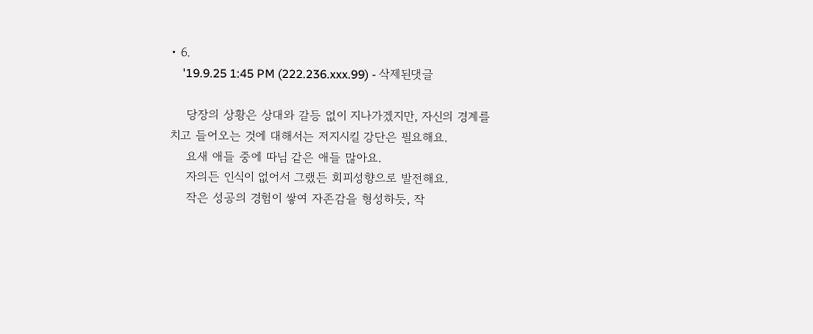• 6.
    '19.9.25 1:45 PM (222.236.xxx.99) - 삭제된댓글

    당장의 상황은 상대와 갈등 없이 지나가겠지만, 자신의 경계를 치고 들어오는 것에 대해서는 저지시킬 강단은 필요해요.
    요새 애들 중에 따님 같은 애들 많아요.
    자의든 인식이 없어서 그랬든 회피성향으로 발전해요.
    작은 성공의 경험이 쌓여 자존감을 형성하듯, 작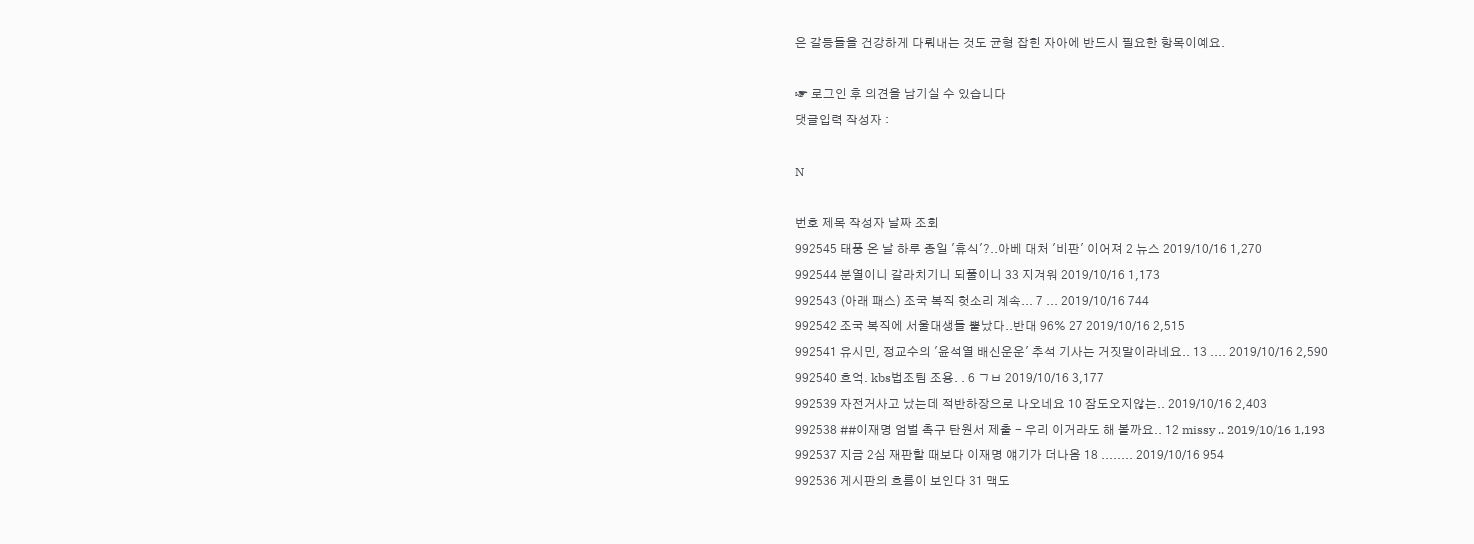은 갈등들을 건강하게 다뤄내는 것도 균형 잡힌 자아에 반드시 필요한 항목이예요.

☞ 로그인 후 의견을 남기실 수 있습니다
댓글입력 작성자 :

N

번호 제목 작성자 날짜 조회
992545 태풍 온 날 하루 종일 '휴식'?..아베 대처 '비판' 이어져 2 뉴스 2019/10/16 1,270
992544 분열이니 갈라치기니 되풀이니 33 지겨워 2019/10/16 1,173
992543 (아래 패스) 조국 복직 헛소리 계속... 7 ... 2019/10/16 744
992542 조국 복직에 서울대생들 뿔났다..반대 96% 27 2019/10/16 2,515
992541 유시민, 정교수의 '윤석열 배신운운' 추석 기사는 거짓말이라네요.. 13 .... 2019/10/16 2,590
992540 흐억. kbs법조팀 조용. . 6 ㄱㅂ 2019/10/16 3,177
992539 자전거사고 났는데 적반하장으로 나오네요 10 잠도오지않는.. 2019/10/16 2,403
992538 ##이재명 엄벌 촉구 탄원서 제출 - 우리 이거라도 해 볼까요.. 12 missy .. 2019/10/16 1,193
992537 지금 2심 재판할 때보다 이재명 얘기가 더나옴 18 ........ 2019/10/16 954
992536 게시판의 흐름이 보인다 31 맥도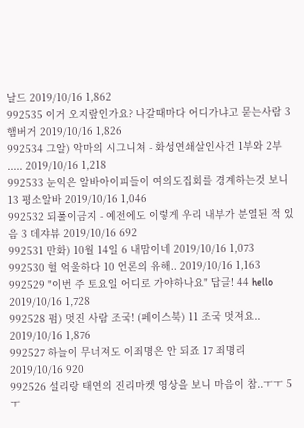날드 2019/10/16 1,862
992535 이거 오지랖인가요? 나갈때마다 어디가냐고 묻는사람 3 햄버거 2019/10/16 1,826
992534 그알) 악마의 시그니쳐 - 화성연쇄살인사건 1부와 2부 ..... 2019/10/16 1,218
992533 눈익은 알바아이피들이 여의도집회를 경계하는것 보니 13 평소알바 2019/10/16 1,046
992532 되풀이금지 - 예전에도 이렇게 우리 내부가 분열된 적 있음 3 데쟈뷰 2019/10/16 692
992531 만화) 10월 14일 6 내맘이네 2019/10/16 1,073
992530 헐 억울하다 10 언론의 유해.. 2019/10/16 1,163
992529 "이번 주 토요일 어디로 가야하나요" 답글! 44 hello 2019/10/16 1,728
992528 펌) 멋진 사람 조국! (페이스북) 11 조국 멋져요.. 2019/10/16 1,876
992527 하늘이 무너져도 이죄명은 안 되죠 17 죄명리 2019/10/16 920
992526 설리랑 태연의 진리마켓 영상을 보니 마음이 참..ㅜㅜ 5 ㅜ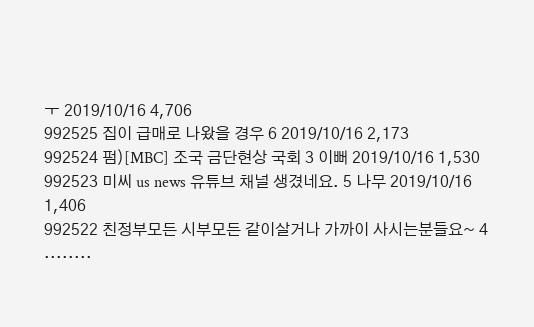ㅜ 2019/10/16 4,706
992525 집이 급매로 나왔을 경우 6 2019/10/16 2,173
992524 펌)[MBC] 조국 금단현상 국회 3 이뻐 2019/10/16 1,530
992523 미씨 us news 유튜브 채널 생겼네요. 5 나무 2019/10/16 1,406
992522 친정부모든 시부모든 같이살거나 가까이 사시는분들요~ 4 ........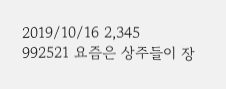2019/10/16 2,345
992521 요즘은 상주들이 장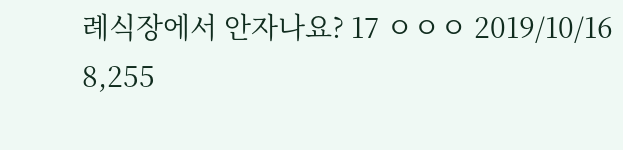례식장에서 안자나요? 17 ㅇㅇㅇ 2019/10/16 8,255